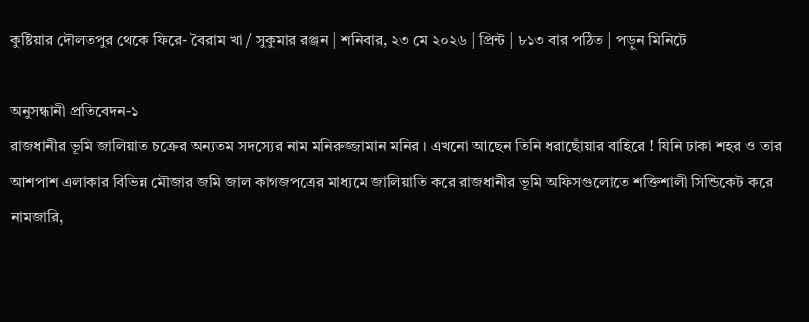কুষ্টিয়ার দৌলতপুর থেকে ফিরে- বৈরাম খা / সুকুমার রঞ্জন | শনিবার, ২৩ মে ২০২৬ | প্রিন্ট | ৮১৩ বার পঠিত | পড়ুন মিনিটে

অনুসন্ধানী প্রতিবেদন-১
রাজধানীর ভূমি জালিয়াত চক্রের অন্যতম সদস্যের নাম মনিরুজ্জামান মনির । এখনো আছেন তিনি ধরাছোঁয়ার বাহিরে ! যিনি ঢাকা শহর ও তার আশপাশ এলাকার বিভিন্ন মৌজার জমি জাল কাগজপত্রের মাধ্যমে জালিয়াতি করে রাজধানীর ভূমি অফিসগুলোতে শক্তিশালী সিন্ডিকেট করে নামজারি,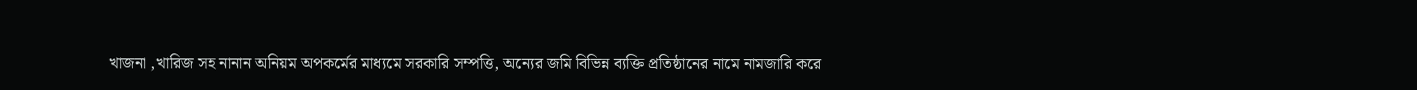খাজনা ,খারিজ সহ নানান অনিয়ম অপকর্মের মাধ্যমে সরকারি সম্পত্তি, অন্যের জমি বিভিন্ন ব্যক্তি প্রতিষ্ঠানের নামে নামজারি করে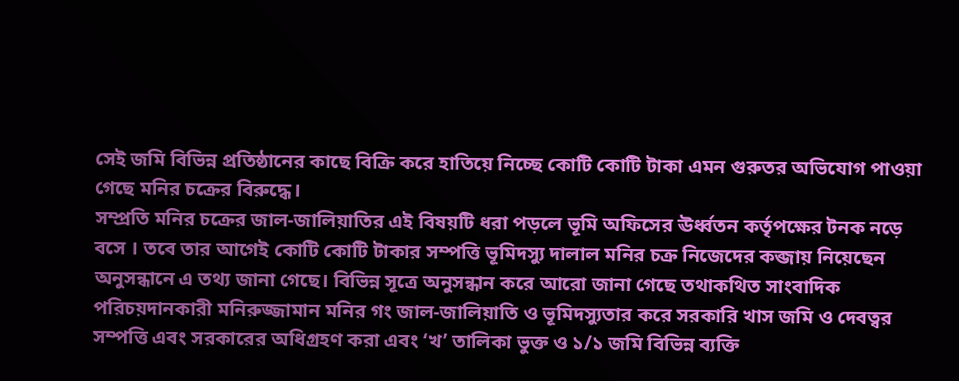সেই জমি বিভিন্ন প্রতিষ্ঠানের কাছে বিক্রি করে হাতিয়ে নিচ্ছে কোটি কোটি টাকা এমন গুরুতর অভিযোগ পাওয়া গেছে মনির চক্রের বিরুদ্ধে।
সম্প্রতি মনির চক্রের জাল-জালিয়াতির এই বিষয়টি ধরা পড়লে ভূমি অফিসের ঊর্ধ্বতন কর্তৃপক্ষের টনক নড়ে বসে । তবে তার আগেই কোটি কোটি টাকার সম্পত্তি ভূমিদস্যু দালাল মনির চক্র নিজেদের কব্জায় নিয়েছেন অনুসন্ধানে এ তথ্য জানা গেছে। বিভিন্ন সূত্রে অনুসন্ধান করে আরো জানা গেছে তথাকথিত সাংবাদিক পরিচয়দানকারী মনিরুজ্জামান মনির গং জাল-জালিয়াতি ও ভূমিদস্যুতার করে সরকারি খাস জমি ও দেবত্বর সম্পত্তি এবং সরকারের অধিগ্রহণ করা এবং ‘খ’ তালিকা ভুক্ত ও ১/১ জমি বিভিন্ন ব্যক্তি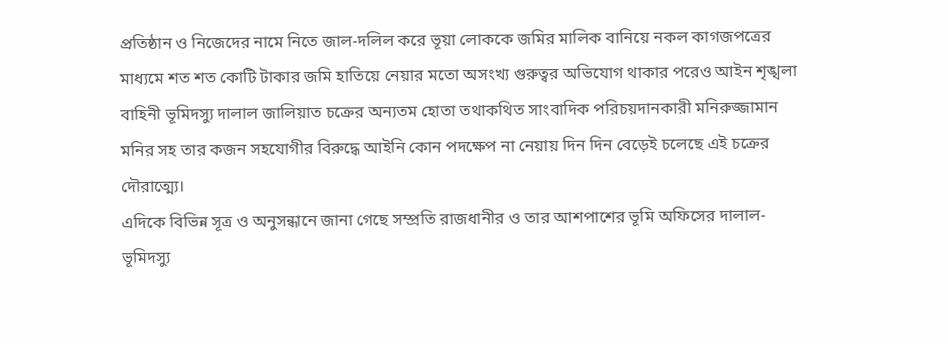প্রতিষ্ঠান ও নিজেদের নামে নিতে জাল-দলিল করে ভূয়া লোককে জমির মালিক বানিয়ে নকল কাগজপত্রের মাধ্যমে শত শত কোটি টাকার জমি হাতিয়ে নেয়ার মতো অসংখ্য গুরুত্বর অভিযোগ থাকার পরেও আইন শৃঙ্খলা বাহিনী ভূমিদস্যু দালাল জালিয়াত চক্রের অন্যতম হোতা তথাকথিত সাংবাদিক পরিচয়দানকারী মনিরুজ্জামান মনির সহ তার কজন সহযোগীর বিরুদ্ধে আইনি কোন পদক্ষেপ না নেয়ায় দিন দিন বেড়েই চলেছে এই চক্রের দৌরাত্ম্যে।
এদিকে বিভিন্ন সূত্র ও অনুসন্ধানে জানা গেছে সম্প্রতি রাজধানীর ও তার আশপাশের ভূমি অফিসের দালাল-ভূমিদস্যু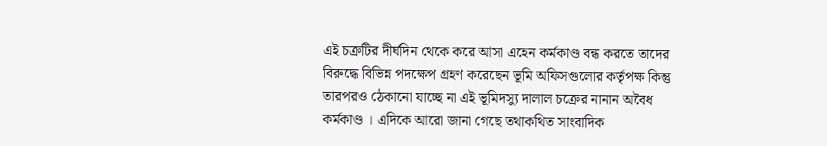এই চক্রটির দীর্ঘদিন থেকে করে আসা এহেন কর্মকাণ্ড বন্ধ করতে তাদের বিরুদ্ধে বিভিন্ন পদক্ষেপ গ্রহণ করেছেন ভূমি অফিসগুলোর কর্তৃপক্ষ কিন্তু তারপরও ঠেকানো যাচ্ছে না এই ভূমিদস্যু দালাল চক্রের নানান অবৈধ কর্মকাণ্ড । এদিকে আরো জানা গেছে তথাকথিত সাংবাদিক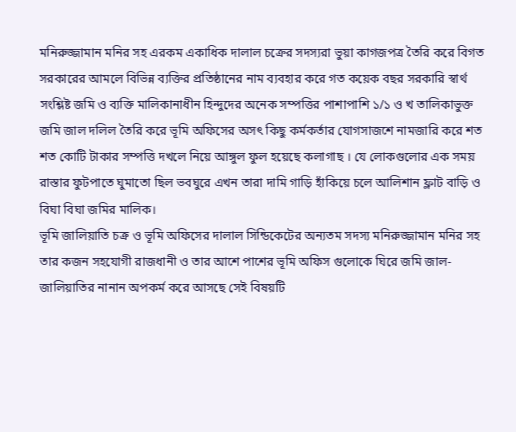মনিরুজ্জামান মনির সহ এরকম একাধিক দালাল চক্রের সদস্যরা ভুয়া কাগজপত্র তৈরি করে বিগত সরকারের আমলে বিভিন্ন ব্যক্তির প্রতিষ্ঠানের নাম ব্যবহার করে গত কয়েক বছর সরকারি স্বার্থ সংশ্লিষ্ট জমি ও ব্যক্তি মালিকানাধীন হিন্দুদের অনেক সম্পত্তির পাশাপাশি ১/১ ও খ তালিকাভুক্ত জমি জাল দলিল তৈরি করে ভূমি অফিসের অসৎ কিছু কর্মকর্তার যোগসাজশে নামজারি করে শত শত কোটি টাকার সম্পত্তি দখলে নিয়ে আঙ্গুল ফুল হয়েছে কলাগাছ । যে লোকগুলোর এক সময় রাস্তার ফুটপাতে ঘুমাতো ছিল ভবঘুরে এখন তারা দামি গাড়ি হাঁকিয়ে চলে আলিশান ফ্লাট বাড়ি ও বিঘা বিঘা জমির মালিক।
ভূমি জালিয়াতি চক্র ও ভূমি অফিসের দালাল সিন্ডিকেটের অন্যতম সদস্য মনিরুজ্জামান মনির সহ তার কজন সহযোগী রাজধানী ও তার আশে পাশের ভূমি অফিস গুলোকে ঘিরে জমি জাল- জালিয়াতির নানান অপকর্ম করে আসছে সেই বিষয়টি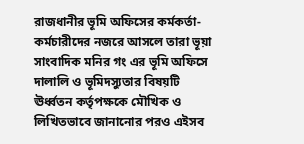রাজধানীর ভূমি অফিসের কর্মকর্তা-কর্মচারীদের নজরে আসলে তারা ভূয়া সাংবাদিক মনির গং এর ভূমি অফিসে দালালি ও ভূমিদস্যুতার বিষয়টি ঊর্ধ্বতন কর্তৃপক্ষকে মৌখিক ও লিখিতভাবে জানানোর পরও এইসব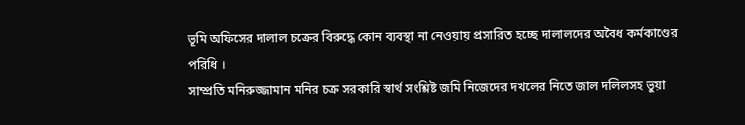ভূমি অফিসের দালাল চক্রের বিরুদ্ধে কোন ব্যবস্থা না নেওয়ায় প্রসারিত হচ্ছে দালালদের অবৈধ কর্মকাণ্ডের পরিধি ।
সাম্প্রতি মনিরুজ্জামান মনির চক্র সরকারি স্বার্থ সংশ্লিষ্ট জমি নিজেদের দখলের নিতে জাল দলিলসহ ভুয়া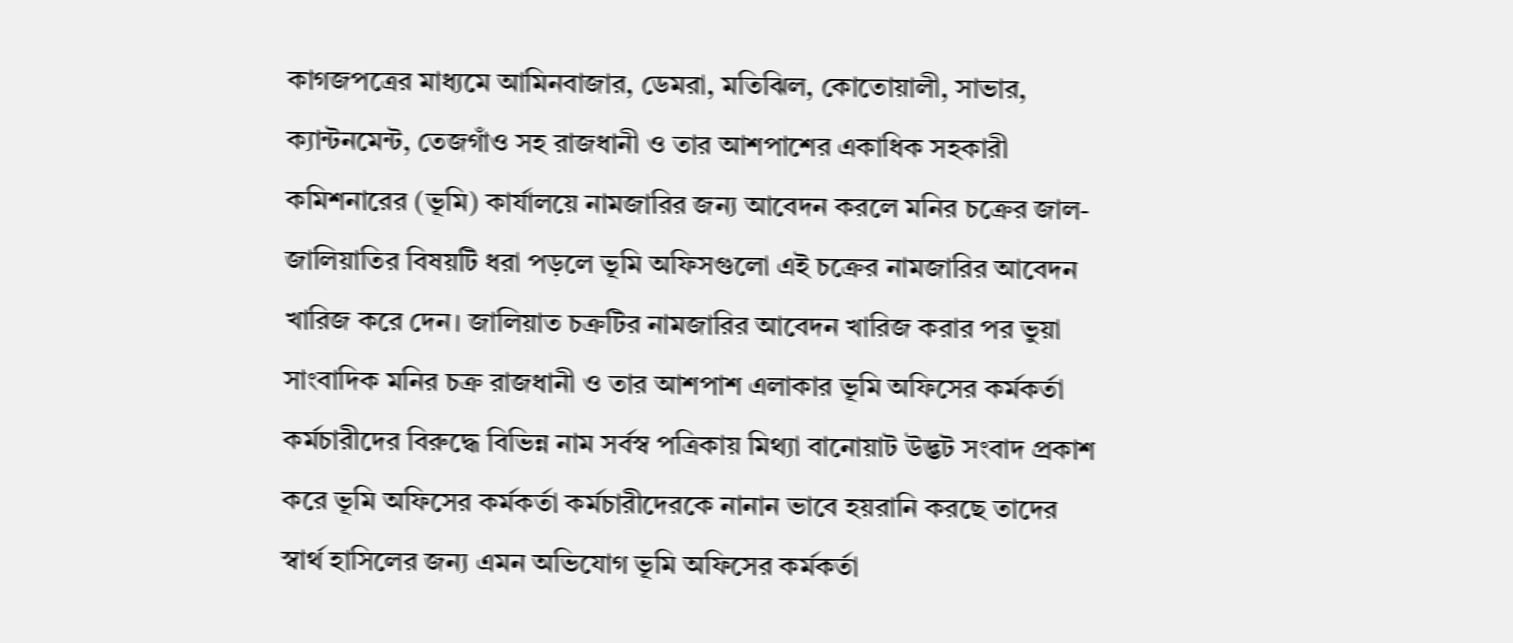কাগজপত্রের মাধ্যমে আমিনবাজার, ডেমরা, মতিঝিল, কোতোয়ালী, সাভার, ক্যান্টনমেন্ট, তেজগাঁও সহ রাজধানী ও তার আশপাশের একাধিক সহকারী কমিশনারের (ভূমি) কার্যালয়ে নামজারির জন্য আবেদন করলে মনির চক্রের জাল-জালিয়াতির বিষয়টি ধরা পড়লে ভূমি অফিসগুলো এই চক্রের নামজারির আবেদন খারিজ করে দেন। জালিয়াত চক্রটির নামজারির আবেদন খারিজ করার পর ভুয়া সাংবাদিক মনির চক্র রাজধানী ও তার আশপাশ এলাকার ভূমি অফিসের কর্মকর্তা কর্মচারীদের বিরুদ্ধে বিভিন্ন নাম সর্বস্ব পত্রিকায় মিথ্যা বানোয়াট উদ্ভট সংবাদ প্রকাশ করে ভূমি অফিসের কর্মকর্তা কর্মচারীদেরকে নানান ভাবে হয়রানি করছে তাদের স্বার্থ হাসিলের জন্য এমন অভিযোগ ভূমি অফিসের কর্মকর্তা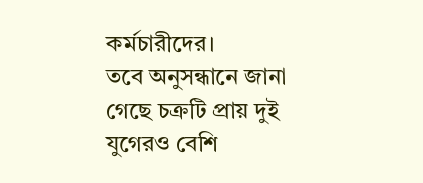কর্মচারীদের।
তবে অনুসন্ধানে জানা গেছে চক্রটি প্রায় দুই যুগেরও বেশি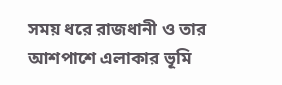সময় ধরে রাজধানী ও তার আশপাশে এলাকার ভূমি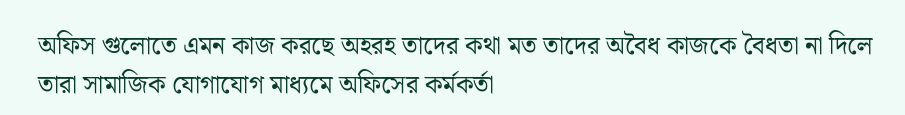অফিস গুলোতে এমন কাজ করছে অহরহ তাদের কথা মত তাদের অবৈধ কাজকে বৈধতা না দিলে তারা সামাজিক যোগাযোগ মাধ্যমে অফিসের কর্মকর্তা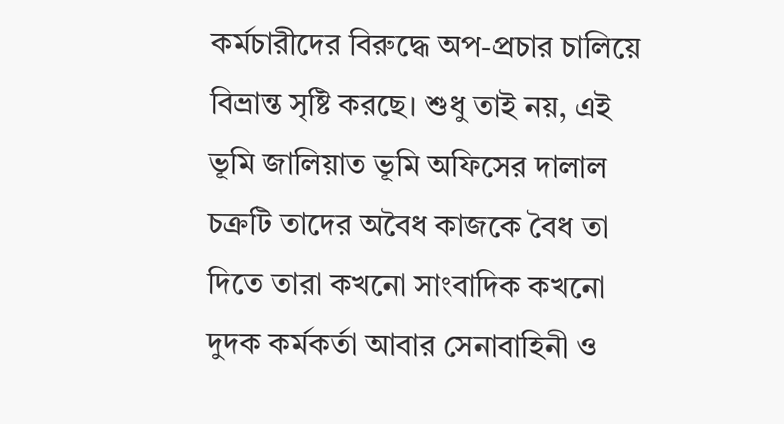কর্মচারীদের বিরুদ্ধে অপ-প্রচার চালিয়ে বিভ্রান্ত সৃষ্টি করছে। শুধু তাই নয়, এই ভূমি জালিয়াত ভূমি অফিসের দালাল চক্রটি তাদের অবৈধ কাজকে বৈধ তা দিতে তারা কখনো সাংবাদিক কখনো দুদক কর্মকর্তা আবার সেনাবাহিনী ও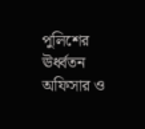পুলিশের ঊর্ধ্বতন অফিসার ও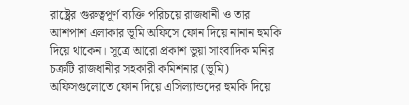রাষ্ট্রের গুরুত্বপূর্ণ ব্যক্তি পরিচয়ে রাজধানী ও তার আশপাশ এলাকার ভূমি অফিসে ফোন দিয়ে নানান হুমকি দিয়ে থাকেন। সূত্রে আরো প্রকাশ ভুয়া সাংবাদিক মনির চক্রটি রাজধানীর সহকারী কমিশনার (ভূমি) অফিসগুলোতে ফোন দিয়ে এসিল্যান্ডদের হুমকি দিয়ে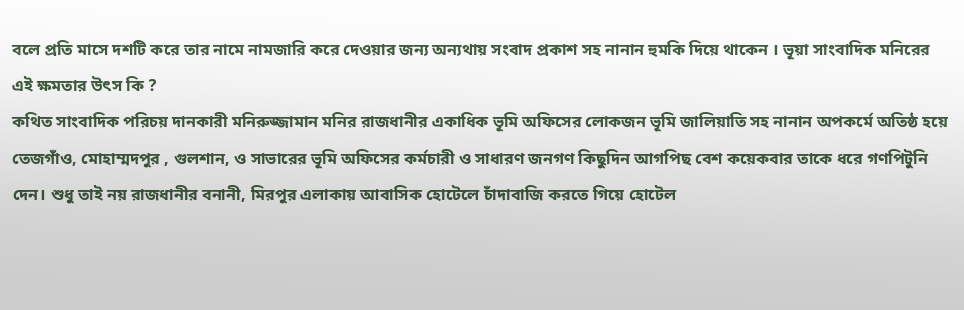বলে প্রতি মাসে দশটি করে তার নামে নামজারি করে দেওয়ার জন্য অন্যথায় সংবাদ প্রকাশ সহ নানান হুমকি দিয়ে থাকেন । ভূয়া সাংবাদিক মনিরের এই ক্ষমতার উৎস কি ?
কথিত সাংবাদিক পরিচয় দানকারী মনিরুজ্জামান মনির রাজধানীর একাধিক ভূমি অফিসের লোকজন ভূমি জালিয়াতি সহ নানান অপকর্মে অতিষ্ঠ হয়ে তেজগাঁও, মোহাম্মদপুর , গুলশান, ও সাভারের ভূমি অফিসের কর্মচারী ও সাধারণ জনগণ কিছুদিন আগপিছ বেশ কয়েকবার তাকে ধরে গণপিটুনি দেন। শুধু তাই নয় রাজধানীর বনানী, মিরপুর এলাকায় আবাসিক হোটেলে চাঁদাবাজি করতে গিয়ে হোটেল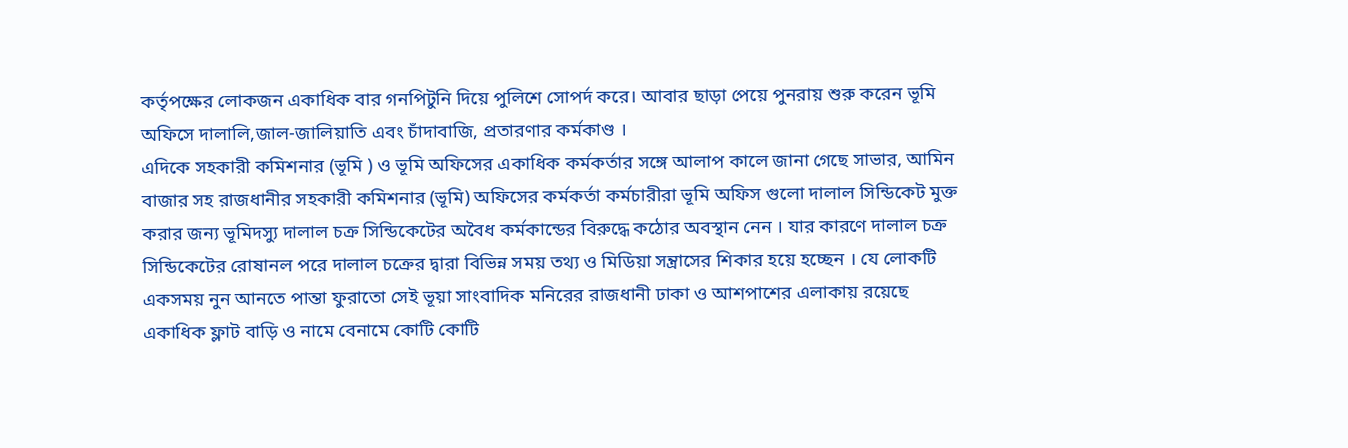কর্তৃপক্ষের লোকজন একাধিক বার গনপিটুনি দিয়ে পুলিশে সোপর্দ করে। আবার ছাড়া পেয়ে পুনরায় শুরু করেন ভূমি অফিসে দালালি,জাল-জালিয়াতি এবং চাঁদাবাজি, প্রতারণার কর্মকাণ্ড ।
এদিকে সহকারী কমিশনার (ভূমি ) ও ভূমি অফিসের একাধিক কর্মকর্তার সঙ্গে আলাপ কালে জানা গেছে সাভার, আমিন বাজার সহ রাজধানীর সহকারী কমিশনার (ভূমি) অফিসের কর্মকর্তা কর্মচারীরা ভূমি অফিস গুলো দালাল সিন্ডিকেট মুক্ত করার জন্য ভূমিদস্যু দালাল চক্র সিন্ডিকেটের অবৈধ কর্মকান্ডের বিরুদ্ধে কঠোর অবস্থান নেন । যার কারণে দালাল চক্র সিন্ডিকেটের রোষানল পরে দালাল চক্রের দ্বারা বিভিন্ন সময় তথ্য ও মিডিয়া সন্ত্রাসের শিকার হয়ে হচ্ছেন । যে লোকটি একসময় নুন আনতে পান্তা ফুরাতো সেই ভূয়া সাংবাদিক মনিরের রাজধানী ঢাকা ও আশপাশের এলাকায় রয়েছে একাধিক ফ্লাট বাড়ি ও নামে বেনামে কোটি কোটি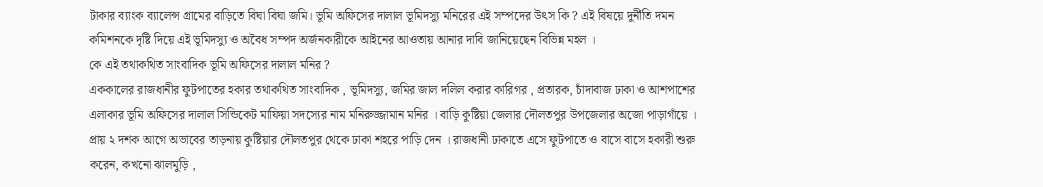টাকার ব্যাংক ব্যালেন্স গ্রামের বাড়িতে বিঘা বিঘা জমি। ভূমি অফিসের দালাল ভূমিদস্যু মনিরের এই সম্পদের উৎস কি ? এই বিষয়ে দুর্নীতি দমন কমিশনকে দৃষ্টি দিয়ে এই ভূমিদস্যু ও অবৈধ সম্পদ অর্জনকারীকে আইনের আওতায় আনার দাবি জানিয়েছেন বিভিন্ন মহল ।
কে এই তথাকথিত সাংবাদিক ভূমি অফিসের দালাল মনির ?
এককালের রাজধানীর ফুটপাতের হকার তথাকথিত সাংবাদিক , ভূমিদস্যু, জমির জাল দলিল করার কারিগর , প্রতারক, চাঁদাবাজ ঢাকা ও আশপাশের এলাকার ভূমি অফিসের দালাল সিন্ডিকেট মাফিয়া সদস্যের নাম মনিরুজ্জামান মনির । বাড়ি কুষ্টিয়া জেলার দৌলতপুর উপজেলার অজো পাড়াগাঁয়ে । প্রায় ২ দশক আগে অভাবের তাড়নায় কুষ্টিয়ার দৌলতপুর থেকে ঢাকা শহরে পাড়ি দেন । রাজধানী ঢাকাতে এসে ফুটপাতে ও বাসে বাসে হকারী শুরু করেন, কখনো ঝালমুড়ি ,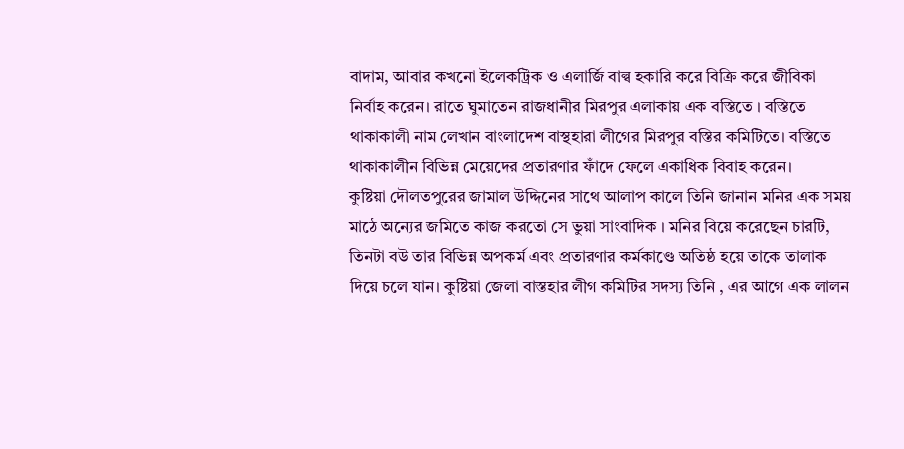বাদাম, আবার কখনো ইলেকট্রিক ও এলার্জি বাল্ব হকারি করে বিক্রি করে জীবিকা নির্বাহ করেন। রাতে ঘুমাতেন রাজধানীর মিরপুর এলাকায় এক বস্তিতে । বস্তিতে থাকাকালী নাম লেখান বাংলাদেশ বাস্থহারা লীগের মিরপুর বস্তির কমিটিতে। বস্তিতে থাকাকালীন বিভিন্ন মেয়েদের প্রতারণার ফাঁদে ফেলে একাধিক বিবাহ করেন।
কুষ্টিয়া দৌলতপুরের জামাল উদ্দিনের সাথে আলাপ কালে তিনি জানান মনির এক সময় মাঠে অন্যের জমিতে কাজ করতো সে ভুয়া সাংবাদিক । মনির বিয়ে করেছেন চারটি, তিনটা বউ তার বিভিন্ন অপকর্ম এবং প্রতারণার কর্মকাণ্ডে অতিষ্ঠ হয়ে তাকে তালাক দিয়ে চলে যান। কুষ্টিয়া জেলা বাস্তহার লীগ কমিটির সদস্য তিনি , এর আগে এক লালন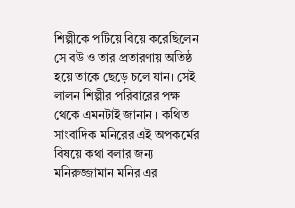শিল্পীকে পটিয়ে বিয়ে করেছিলেন সে বউ ও তার প্রতারণায় অতিষ্ঠ হয়ে তাকে ছেড়ে চলে যান। সেই লালন শিল্পীর পরিবারের পক্ষ থেকে এমনটাই জানান । কথিত সাংবাদিক মনিরের এই অপকর্মের বিষয়ে কথা বলার জন্য মনিরুজ্জামান মনির এর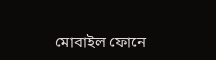মোবাইল ফোনে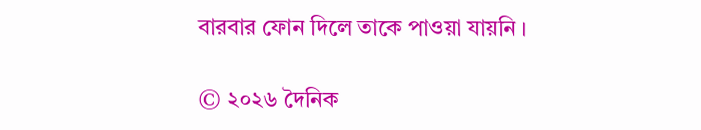বারবার ফোন দিলে তাকে পাওয়া যায়নি ।

© ২০২৬ দৈনিক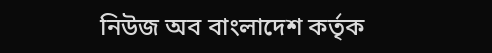নিউজ অব বাংলাদেশ কর্তৃক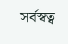সর্বস্বত্ব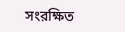সংরক্ষিত